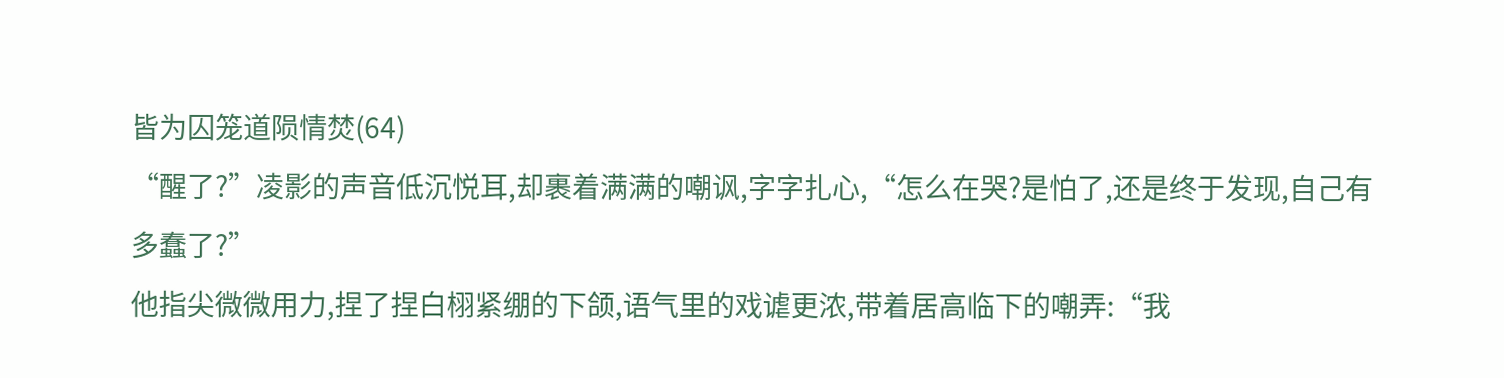皆为囚笼道陨情焚(64)
“醒了?”凌影的声音低沉悦耳,却裹着满满的嘲讽,字字扎心,“怎么在哭?是怕了,还是终于发现,自己有多蠢了?”
他指尖微微用力,捏了捏白栩紧绷的下颌,语气里的戏谑更浓,带着居高临下的嘲弄:“我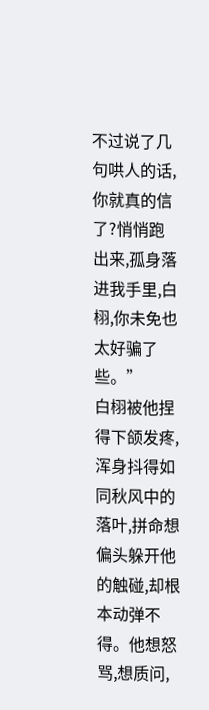不过说了几句哄人的话,你就真的信了?悄悄跑出来,孤身落进我手里,白栩,你未免也太好骗了些。”
白栩被他捏得下颌发疼,浑身抖得如同秋风中的落叶,拼命想偏头躲开他的触碰,却根本动弹不得。他想怒骂,想质问,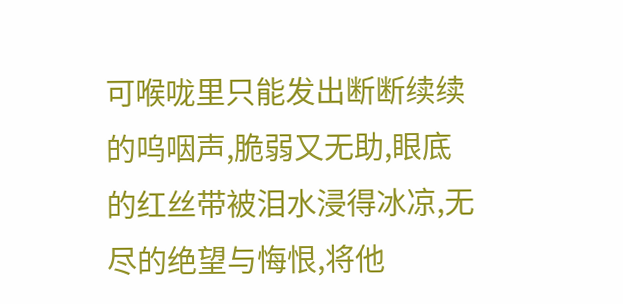可喉咙里只能发出断断续续的呜咽声,脆弱又无助,眼底的红丝带被泪水浸得冰凉,无尽的绝望与悔恨,将他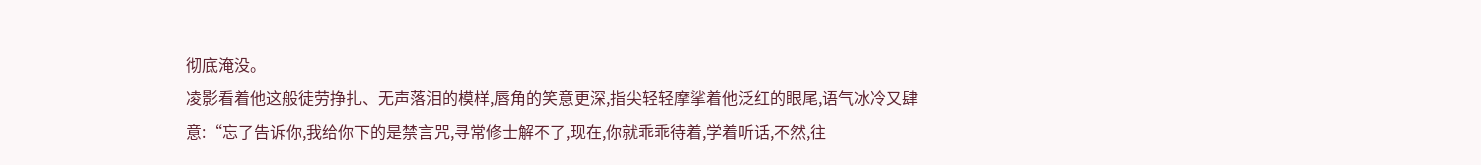彻底淹没。
凌影看着他这般徒劳挣扎、无声落泪的模样,唇角的笑意更深,指尖轻轻摩挲着他泛红的眼尾,语气冰冷又肆意:“忘了告诉你,我给你下的是禁言咒,寻常修士解不了,现在,你就乖乖待着,学着听话,不然,往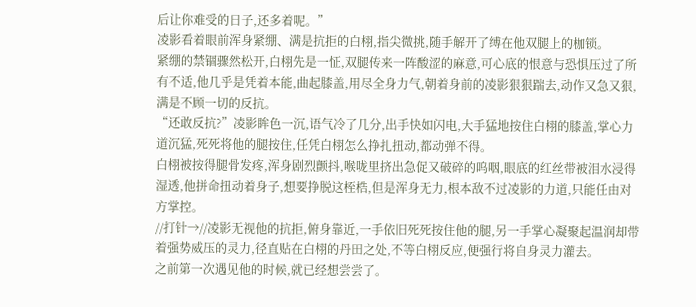后让你难受的日子,还多着呢。”
凌影看着眼前浑身紧绷、满是抗拒的白栩,指尖微挑,随手解开了缚在他双腿上的枷锁。
紧绷的禁锢骤然松开,白栩先是一怔,双腿传来一阵酸涩的麻意,可心底的恨意与恐惧压过了所有不适,他几乎是凭着本能,曲起膝盖,用尽全身力气,朝着身前的凌影狠狠踹去,动作又急又狠,满是不顾一切的反抗。
“还敢反抗?”凌影眸色一沉,语气冷了几分,出手快如闪电,大手猛地按住白栩的膝盖,掌心力道沉猛,死死将他的腿按住,任凭白栩怎么挣扎扭动,都动弹不得。
白栩被按得腿骨发疼,浑身剧烈颤抖,喉咙里挤出急促又破碎的呜咽,眼底的红丝带被泪水浸得湿透,他拼命扭动着身子,想要挣脱这桎梏,但是浑身无力,根本敌不过凌影的力道,只能任由对方掌控。
//打针→//凌影无视他的抗拒,俯身靠近,一手依旧死死按住他的腿,另一手掌心凝聚起温润却带着强势威压的灵力,径直贴在白栩的丹田之处,不等白栩反应,便强行将自身灵力灌去。
之前第一次遇见他的时候,就已经想尝尝了。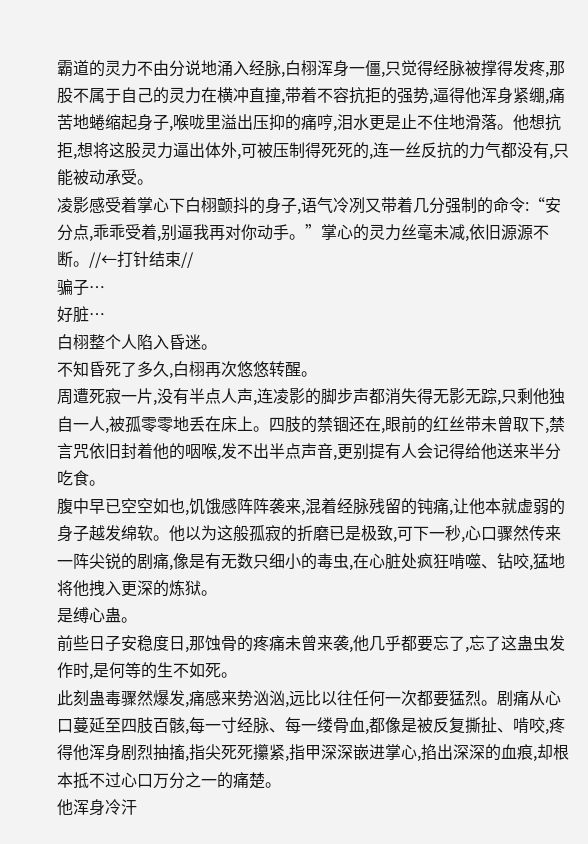霸道的灵力不由分说地涌入经脉,白栩浑身一僵,只觉得经脉被撑得发疼,那股不属于自己的灵力在横冲直撞,带着不容抗拒的强势,逼得他浑身紧绷,痛苦地蜷缩起身子,喉咙里溢出压抑的痛哼,泪水更是止不住地滑落。他想抗拒,想将这股灵力逼出体外,可被压制得死死的,连一丝反抗的力气都没有,只能被动承受。
凌影感受着掌心下白栩颤抖的身子,语气冷冽又带着几分强制的命令:“安分点,乖乖受着,别逼我再对你动手。”掌心的灵力丝毫未减,依旧源源不断。//←打针结束//
骗子…
好脏…
白栩整个人陷入昏迷。
不知昏死了多久,白栩再次悠悠转醒。
周遭死寂一片,没有半点人声,连凌影的脚步声都消失得无影无踪,只剩他独自一人,被孤零零地丢在床上。四肢的禁锢还在,眼前的红丝带未曾取下,禁言咒依旧封着他的咽喉,发不出半点声音,更别提有人会记得给他送来半分吃食。
腹中早已空空如也,饥饿感阵阵袭来,混着经脉残留的钝痛,让他本就虚弱的身子越发绵软。他以为这般孤寂的折磨已是极致,可下一秒,心口骤然传来一阵尖锐的剧痛,像是有无数只细小的毒虫,在心脏处疯狂啃噬、钻咬,猛地将他拽入更深的炼狱。
是缚心蛊。
前些日子安稳度日,那蚀骨的疼痛未曾来袭,他几乎都要忘了,忘了这蛊虫发作时,是何等的生不如死。
此刻蛊毒骤然爆发,痛感来势汹汹,远比以往任何一次都要猛烈。剧痛从心口蔓延至四肢百骸,每一寸经脉、每一缕骨血,都像是被反复撕扯、啃咬,疼得他浑身剧烈抽搐,指尖死死攥紧,指甲深深嵌进掌心,掐出深深的血痕,却根本抵不过心口万分之一的痛楚。
他浑身冷汗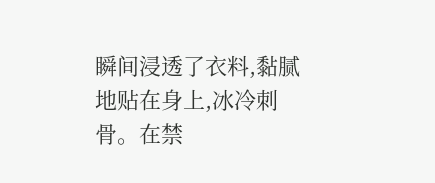瞬间浸透了衣料,黏腻地贴在身上,冰冷刺骨。在禁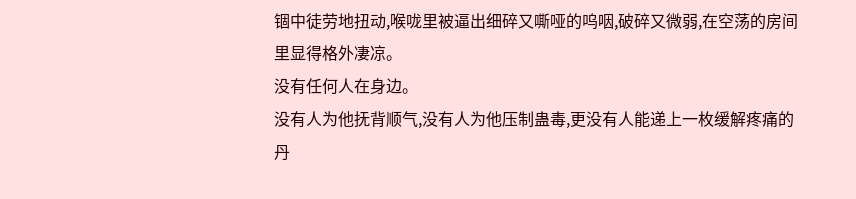锢中徒劳地扭动,喉咙里被逼出细碎又嘶哑的呜咽,破碎又微弱,在空荡的房间里显得格外凄凉。
没有任何人在身边。
没有人为他抚背顺气,没有人为他压制蛊毒,更没有人能递上一枚缓解疼痛的丹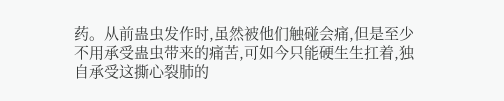药。从前蛊虫发作时,虽然被他们触碰会痛,但是至少不用承受蛊虫带来的痛苦,可如今只能硬生生扛着,独自承受这撕心裂肺的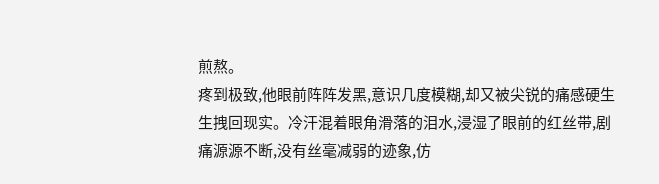煎熬。
疼到极致,他眼前阵阵发黑,意识几度模糊,却又被尖锐的痛感硬生生拽回现实。冷汗混着眼角滑落的泪水,浸湿了眼前的红丝带,剧痛源源不断,没有丝毫减弱的迹象,仿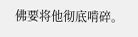佛要将他彻底啃碎。